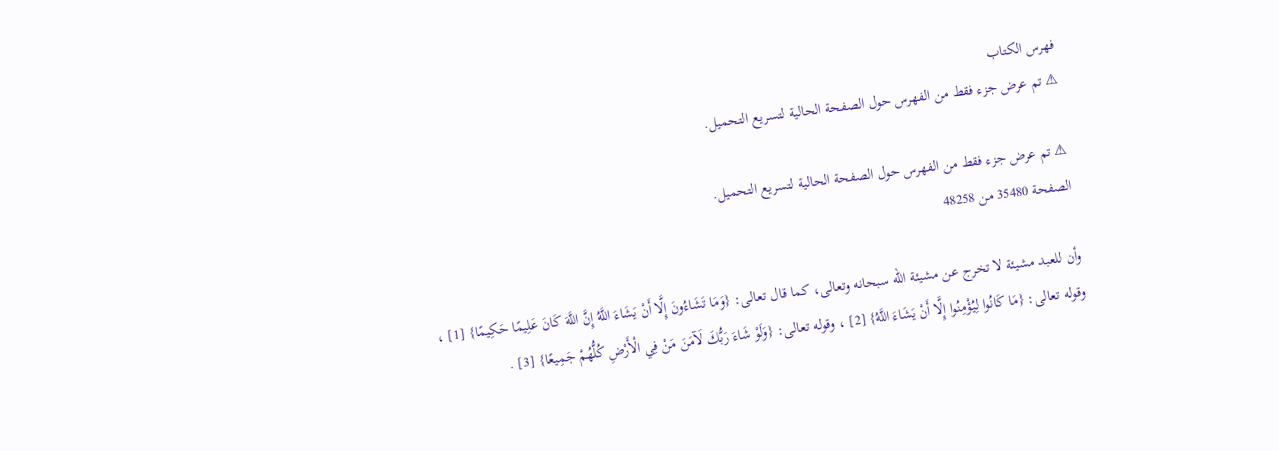فهرس الكتاب
⚠ تم عرض جزء فقط من الفهرس حول الصفحة الحالية لتسريع التحميل.

⚠ تم عرض جزء فقط من الفهرس حول الصفحة الحالية لتسريع التحميل.
الصفحة 35480 من 48258

وأن للعبد مشيئة لا تخرج عن مشيئة الله سبحانه وتعالى، كما قال تعالى: {وَمَا تَشَاءُونَ إِلَّا أَنْ يَشَاءَ اللَّهُ إِنَّ اللَّهَ كَانَ عَلِيمًا حَكِيمًا} [1] ، وقوله تعالى: {مَا كَانُوا لِيُؤْمِنُوا إِلَّا أَنْ يَشَاءَ اللَّهُ} [2] ، وقوله تعالى: {وَلَوْ شَاءَ رَبُّكَ لَآمَنَ مَنْ فِي الْأَرْضِ كُلُّهُمْ جَمِيعًا} [3] .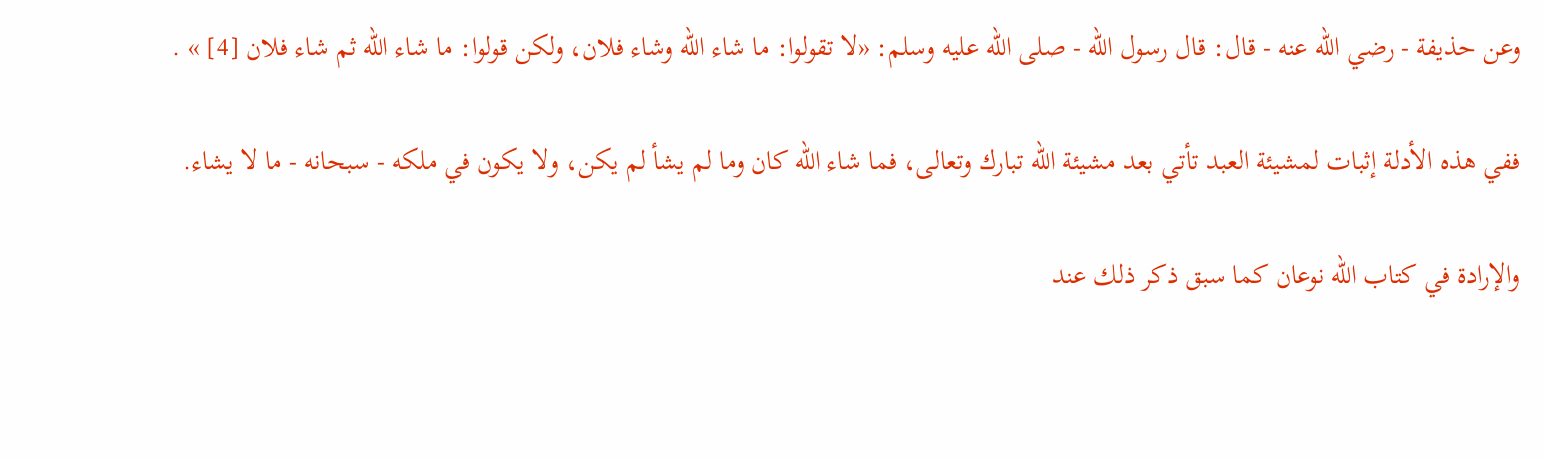وعن حذيفة - رضي الله عنه - قال: قال رسول الله - صلى الله عليه وسلم: «لا تقولوا: ما شاء الله وشاء فلان، ولكن قولوا: ما شاء الله ثم شاء فلان [4] » .

ففي هذه الأدلة إثبات لمشيئة العبد تأتي بعد مشيئة الله تبارك وتعالى، فما شاء الله كان وما لم يشأ لم يكن، ولا يكون في ملكه - سبحانه - ما لا يشاء.

والإرادة في كتاب الله نوعان كما سبق ذكر ذلك عند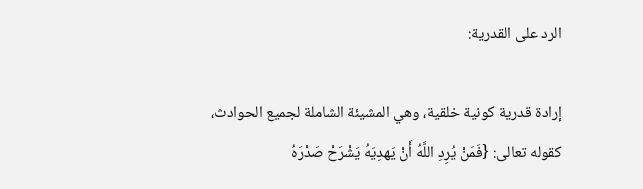الرد على القدرية:

إرادة قدرية كونية خلقية، وهي المشيئة الشاملة لجميع الحوادث، كقوله تعالى: {فَمَنْ يُرِدِ اللَّهُ أَنْ يَهدِيَهُ يَشْرَحْ صَدْرَهُ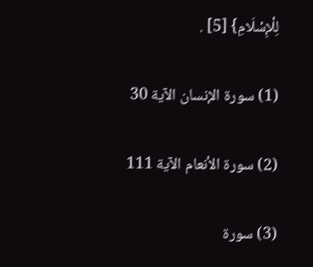لِلْإِسْلَامِ} [5] .

(1) سورة الإنسان الآية 30

(2) سورة الأنعام الآية 111

(3) سورة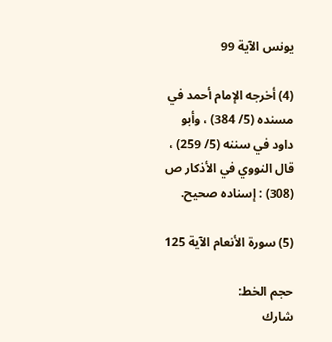يونس الآية 99

(4) أخرجه الإمام أحمد في مسنده (5/ 384) ، وأبو داود في سننه (5/ 259) ، قال النووي في الأذكار ص (308) : إسناده صحيح.

(5) سورة الأنعام الآية 125

حجم الخط:
شارك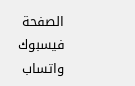الصفحة
فيسبوك واتساب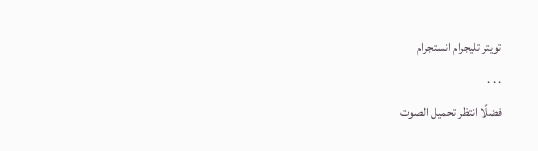تويتر تليجرام انستجرام
. . .
فضلًا انتظر تحميل الصوت